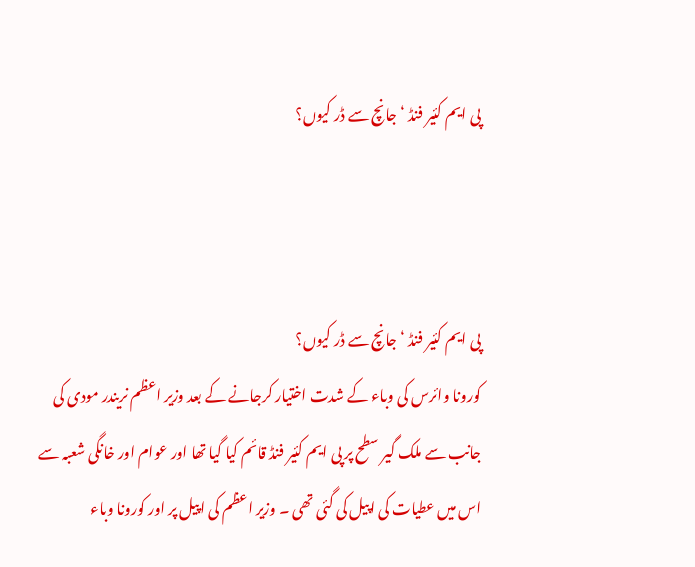پی ایم کئیر فنڈ ‘ جانچ سے ڈر کیوں؟



پی ایم کئیر فنڈ ‘ جانچ سے ڈر کیوں؟
کورونا وائرس کی وباء کے شدت اختیار کرجانے کے بعد وزیر اعظم نریندر مودی کی جانب سے ملک گیر سطح پر پی ایم کئیر فنڈ قائم کیا گیا تھا اور عوام اور خانگی شعبہ سے اس میں عطیات کی اپیل کی گئی تھی ۔ وزیر اعظم کی اپیل پر اور کورونا وباء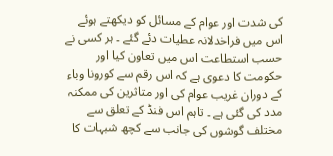کی شدت اور عوام کے مسائل کو دیکھتے ہوئے اس میں فراخدلانہ عطیات دئے گئے ۔ ہر کسی نے حسب استطاعت اس میں تعاون کیا اور حکومت کا دعوی ہے کہ اس رقم سے کورونا وباء کے دوران غریب عوام کی اور متاثرین کی ممکنہ مدد کی گئی ہے ۔ تاہم اس فنڈ کے تعلق سے مختلف گوشوں کی جانب سے کچھ شبہات کا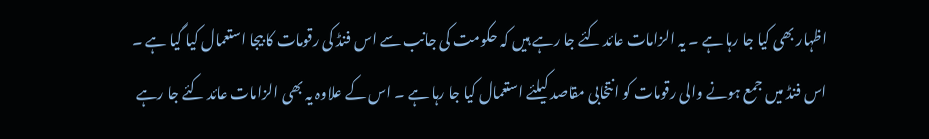اظہار بھی کیا جا رہا ہے ۔ یہ الزامات عائد کئے جا رہے ہیں کہ حکومت کی جانب سے اس فنڈ کی رقومات کا بیجا استعمال کیا گیا ہے ۔ اس فنڈ میں جمع ہونے والی رقومات کو انتخابی مقاصد کیلئے استعمال کیا جا رہا ہے ۔ اس کے علاوہ یہ بھی الزامات عائد کئے جا رہے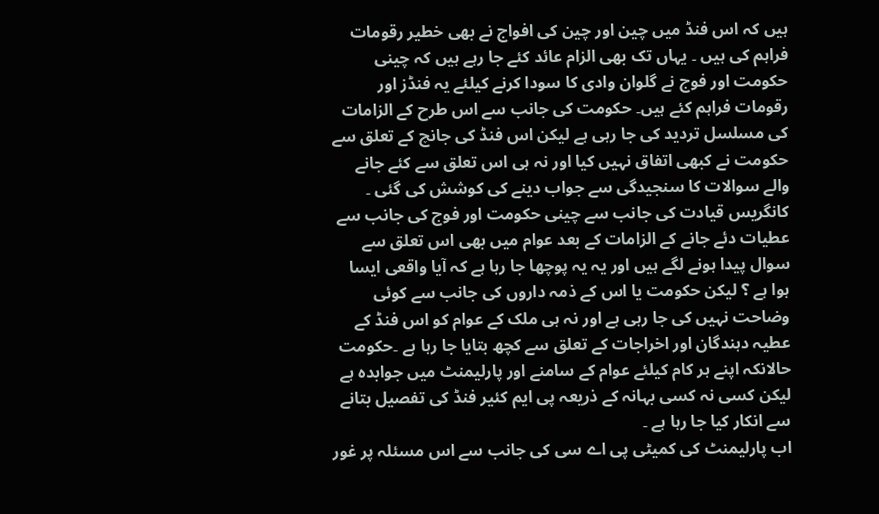ہیں کہ اس فنڈ میں چین اور چین کی افواج نے بھی خطیر رقومات فراہم کی ہیں ۔ یہاں تک بھی الزام عائد کئے جا رہے ہیں کہ چینی حکومت اور فوج نے گلوان وادی کا سودا کرنے کیلئے یہ فنڈز اور رقومات فراہم کئے ہیں۔ حکومت کی جانب سے اس طرح کے الزامات کی مسلسل تردید کی جا رہی ہے لیکن اس فنڈ کی جانچ کے تعلق سے حکومت نے کبھی اتفاق نہیں کیا اور نہ ہی اس تعلق سے کئے جانے والے سوالات کا سنجیدگی سے جواب دینے کی کوشش کی گئی ۔ کانگریس قیادت کی جانب سے چینی حکومت اور فوج کی جانب سے عطیات دئے جانے کے الزامات کے بعد عوام میں بھی اس تعلق سے سوال پیدا ہونے لگے ہیں اور یہ یہ پوچھا جا رہا ہے کہ آیا واقعی ایسا ہوا ہے ؟ لیکن حکومت یا اس کے ذمہ داروں کی جانب سے کوئی وضاحت نہیں کی جا رہی ہے اور نہ ہی ملک کے عوام کو اس فنڈ کے عطیہ دہندگان اور اخراجات کے تعلق سے کچھ بتایا جا رہا ہے ۔حکومت حالانکہ اپنے ہر کام کیلئے عوام کے سامنے اور پارلیمنٹ میں جوابدہ ہے لیکن کسی نہ کسی بہانہ کے ذریعہ پی ایم کئیر فنڈ کی تفصیل بتانے سے انکار کیا جا رہا ہے ۔
اب پارلیمنٹ کی کمیٹی پی اے سی کی جانب سے اس مسئلہ پر غور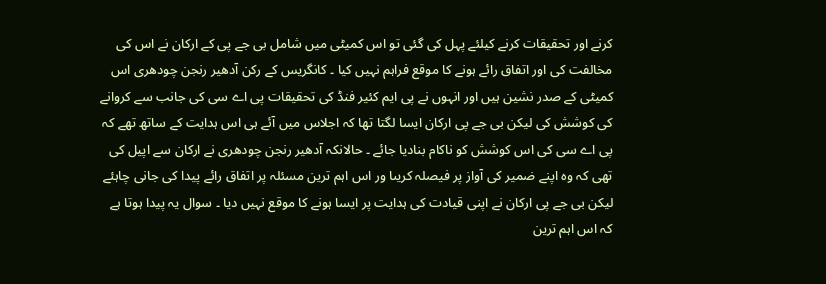کرنے اور تحقیقات کرنے کیلئے پہل کی گئی تو اس کمیٹی میں شامل بی جے پی کے ارکان نے اس کی مخالفت کی اور اتفاق رائے ہونے کا موقع فراہم نہیں کیا ۔ کانگریس کے رکن آدھیر رنجن چودھری اس کمیٹی کے صدر نشین ہیں اور انہوں نے پی ایم کئیر فنڈ کی تحقیقات پی اے سی کی جانب سے کروانے کی کوشش کی لیکن بی جے پی ارکان ایسا لگتا تھا کہ اجلاس میں آئے ہی اس ہدایت کے ساتھ تھے کہ پی اے سی کی اس کوشش کو ناکام بنادیا جائے ۔ حالانکہ آدھیر رنجن چودھری نے ارکان سے اپیل کی تھی کہ وہ اپنے ضمیر کی آواز پر فیصلہ کریںا ور اس اہم ترین مسئلہ پر اتفاق رائے پیدا کی جانی چاہئے لیکن بی جے پی ارکان نے اپنی قیادت کی ہدایت پر ایسا ہونے کا موقع نہیں دیا ۔ سوال یہ پیدا ہوتا ہے کہ اس اہم ترین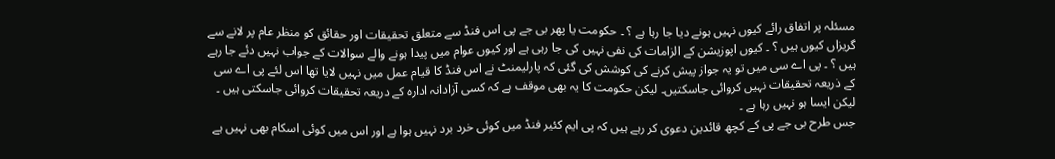مسئلہ پر اتفاق رائے کیوں نہیں ہونے دیا جا رہا ہے ؟ ۔ حکومت یا پھر بی جے پی اس فنڈ سے متعلق تحقیقات اور حقائق کو منظر عام پر لانے سے گریزاں کیوں ہیں ؟ ۔ کیوں اپوزیشن کے الزامات کی نفی نہیں کی جا رہی ہے اور کیوں عوام میں پیدا ہونے والے سوالات کے جواب نہیں دئے جا رہے ہیں ؟ ۔ پی اے سی میں تو یہ جواز پیش کرنے کی کوشش کی گئی کہ پارلیمنٹ نے اس فنڈ کا قیام عمل میں نہیں لایا تھا اس لئے پی اے سی کے ذریعہ تحقیقات نہیں کروائی جاسکتیں۔ لیکن حکومت کا یہ بھی موقف ہے کہ کسی آزادانہ ادارہ کے دریعہ تحقیقات کروائی جاسکتی ہیں ۔ لیکن ایسا ہو نہیں رہا ہے ۔
جس طرح بی جے پی کے کچھ قائدین دعوی کر رہے ہیں کہ پی ایم کئیر فنڈ میں کوئی خرد برد نہیں ہوا ہے اور اس میں کوئی اسکام بھی نہیں ہے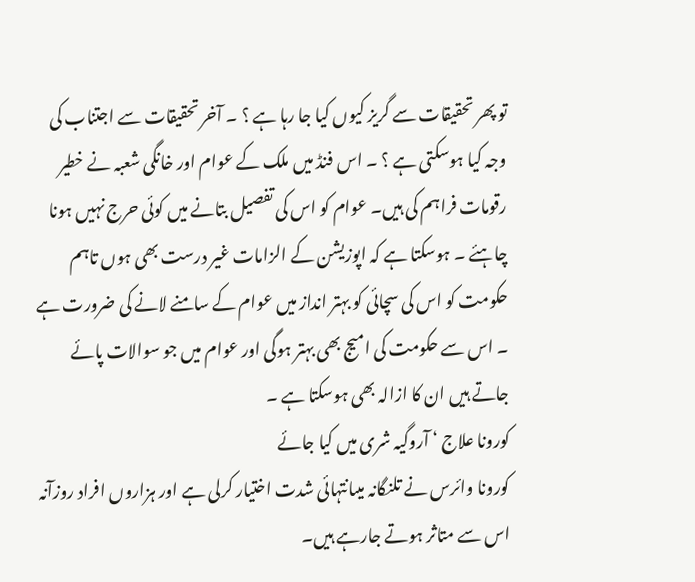تو پھر تحقیقات سے گریز کیوں کیا جا رہا ہے ؟ ۔ آخر تحقیقات سے اجتناب کی وجہ کیا ہوسکتی ہے ؟ ۔ اس فنڈ میں ملک کے عوام اور خانگی شعبہ نے خطیر رقومات فراہم کی ہیں۔ عوام کو اس کی تفصیل بتانے میں کوئی حرج نہیں ہونا چاہئے ۔ ہوسکتا ہے کہ اپوزیشن کے الزامات غیر درست بھی ہوں تاہم حکومت کو اس کی سچائی کو بہتر انداز میں عوام کے سامنے لانے کی ضرورت ہے ۔ اس سے حکومت کی امیج بھی بہتر ہوگی اور عوام میں جو سوالات پائے جاتے ہیں ان کا ازالہ بھی ہوسکتا ہے ۔
کورونا علاج ‘ آروگیہ شری میں کیا جائے
کورونا وائرس نے تلنگانہ میںانتہائی شدت اختیار کرلی ہے اور ہزاروں افراد روزآنہ اس سے متاثر ہوتے جارہے ہیں۔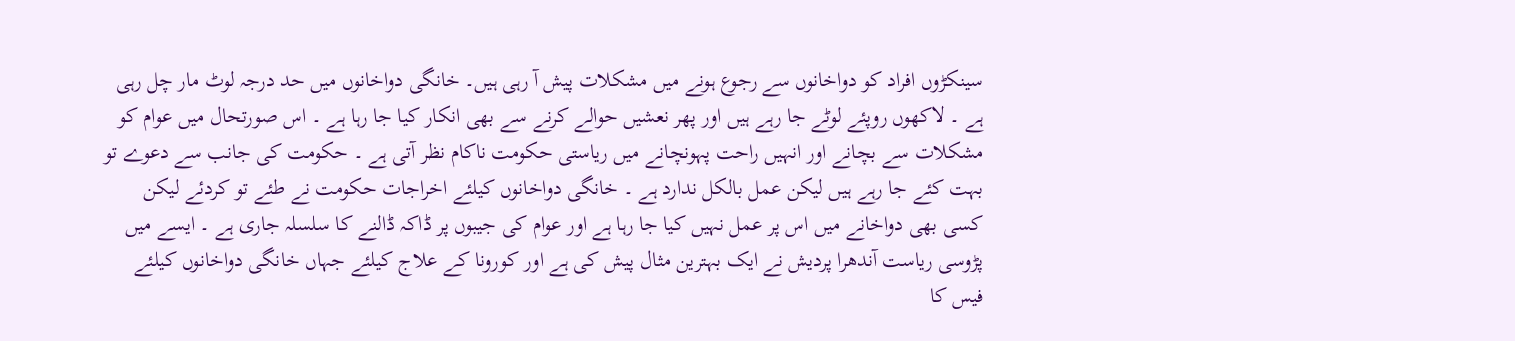سینکڑوں افراد کو دواخانوں سے رجوع ہونے میں مشکلات پیش آ رہی ہیں۔ خانگی دواخانوں میں حد درجہ لوٹ مار چل رہی ہے ۔ لاکھوں روپئے لوٹے جا رہے ہیں اور پھر نعشیں حوالے کرنے سے بھی انکار کیا جا رہا ہے ۔ اس صورتحال میں عوام کو مشکلات سے بچانے اور انہیں راحت پہونچانے میں ریاستی حکومت ناکام نظر آتی ہے ۔ حکومت کی جانب سے دعوے تو بہت کئے جا رہے ہیں لیکن عمل بالکل ندارد ہے ۔ خانگی دواخانوں کیلئے اخراجات حکومت نے طئے تو کردئے لیکن کسی بھی دواخانے میں اس پر عمل نہیں کیا جا رہا ہے اور عوام کی جیبوں پر ڈاکہ ڈالنے کا سلسلہ جاری ہے ۔ ایسے میں پڑوسی ریاست آندھرا پردیش نے ایک بہترین مثال پیش کی ہے اور کورونا کے علاج کیلئے جہاں خانگی دواخانوں کیلئے فیس کا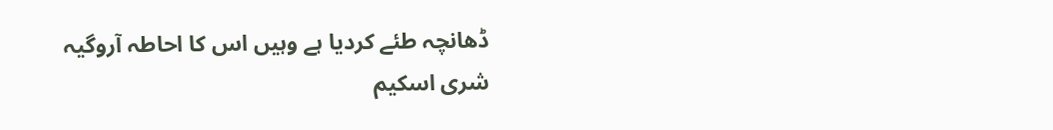ڈھانچہ طئے کردیا ہے وہیں اس کا احاطہ آروگیہ شری اسکیم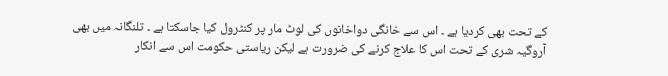کے تحت بھی کردیا ہے ۔ اس سے خانگی دواخانوں کی لوٹ مار پر کنٹرول کیا جاسکتا ہے ۔ تلنگانہ میں بھی آروگیہ شری کے تحت اس کا علاج کرنے کی ضرورت ہے لیکن ریاستی حکومت اس سے انکار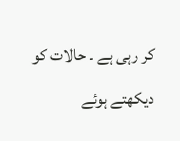کر رہی ہے ۔ حالات کو دیکھتے ہوئے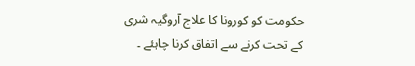حکومت کو کورونا کا علاج آروگیہ شری کے تحت کرنے سے اتفاق کرنا چاہئے ۔